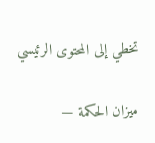تخطي إلى المحتوى الرئيسي

ميزان الحكمة —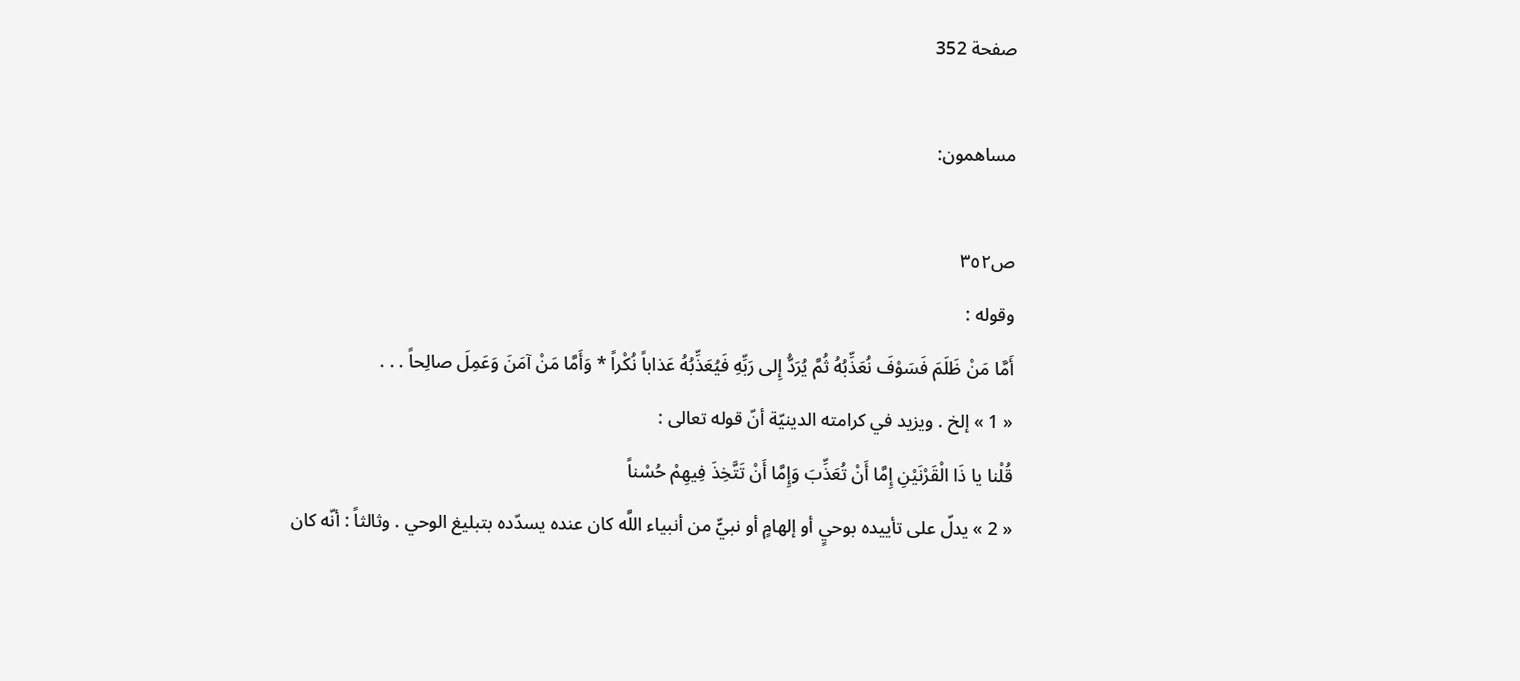صفحة 352

مساهمون:

ص٣٥٢
وقوله :
أَمَّا مَنْ ظَلَمَ فَسَوْفَ نُعَذِّبُهُ ثُمَّ يُرَدُّ إِلى رَبِّهِ فَيُعَذِّبُهُ عَذاباً نُكْراً * وَأَمَّا مَنْ آمَنَ وَعَمِلَ صالِحاً . . .
« 1 » إلخ . ويزيد في كرامته الدينيّة أنّ قوله تعالى :
قُلْنا يا ذَا الْقَرْنَيْنِ إِمَّا أَنْ تُعَذِّبَ وَإِمَّا أَنْ تَتَّخِذَ فِيهِمْ حُسْناً
« 2 » يدلّ على تأييده بوحيٍ أو إلهامٍ أو نبيٍّ من أنبياء اللَّه كان عنده يسدّده بتبليغ الوحي . وثالثاً : أنّه كان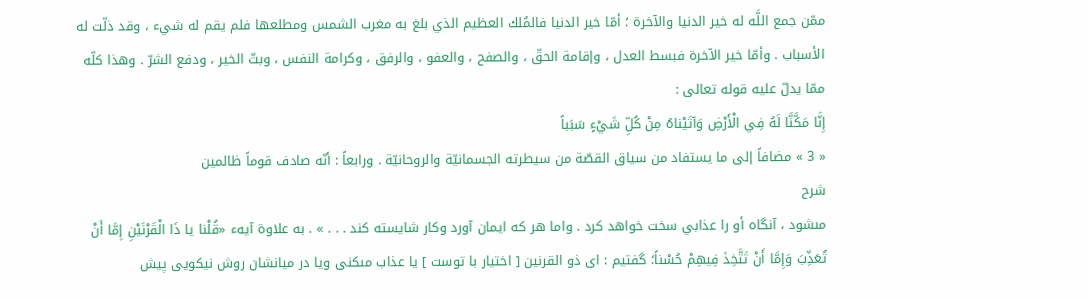ممّن جمع اللَّه له خير الدنيا والآخرة ؛ أمّا خير الدنيا فالمُلك العظيم الذي بلغ به مغرب الشمس ومطلعها فلم يقم له شيء ، وقد ذلّت له الأسباب . وأمّا خير الآخرة فبسط العدل ، وإقامة الحقّ ، والصفح ، والعفو ، والرفق ، وكرامة النفس ، وبثّ الخير ، ودفع الشرّ . وهذا كلّه ممّا يدلّ عليه قوله تعالى :
إِنَّا مَكَّنَّا لَهُ فِي الْأَرْضِ وَآتَيْناهُ مِنْ كُلِّ شَيْءٍ سَبَباً
« 3 » مضافاً إلى ما يستفاد من سياق القصّة من سيطرته الجسمانيّة والروحانيّة . ورابعاً : أنّه صادف قوماً ظالمين
شرح
مىشود ، آنگاه أو را عذابي سخت خواهد كرد . واما هر كه ايمان آورد وكار شايسته كند . . . » . به علاوة آيهء «قُلْنا يا ذَا الْقَرْنَيْنِ إِمَّا أَنْ تُعَذِّبَ وَإِمَّا أَنْ تَتَّخِذَ فِيهِمْ حُسْناً؛ گفتيم : اى ذو القرنين [ اختيار با توست ] يا عذاب مىكنى ويا در ميانشان روش نيكويى پيش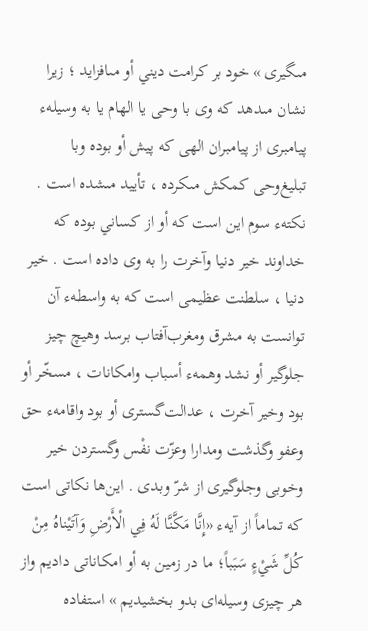مىگيرى » خود بر كرامت ديني أو مىافزايد ؛ زيرا نشان مىدهد كه وى با وحى يا الهام يا به وسيلهء پيامبرى از پيامبران الهى كه پيش أو بوده وبا تبليغ‌وحى كمكش مىكرده ، تأييد مىشده است . نكتهء سوم اين است كه أو از كساني بوده كه خداوند خير دنيا وآخرت را به وى داده است . خير دنيا ، سلطنت عظيمى است كه به واسطهء آن توانست به مشرق ومغرب‌آفتاب برسد وهيچ چيز جلوگير أو نشد وهمهء أسباب وامكانات ، مسخّر أو بود وخير آخرت ، عدالت‌گسترى أو بود واقامهء حق وعفو وگذشت ومدارا وعزّت نفْس وگستردن خير وخوبى وجلوگيرى از شرّ وبدى . اين‌ها نكاتى است كه تماماً از آيهء «إِنَّا مَكَّنَّا لَهُ فِي الْأَرْضِ وَآتَيْناهُ مِنْ كُلِّ شَيْءٍ سَبَباً؛ ما در زمين به أو امكاناتى داديم واز هر چيزى وسيله‌اى بدو بخشيديم » استفاده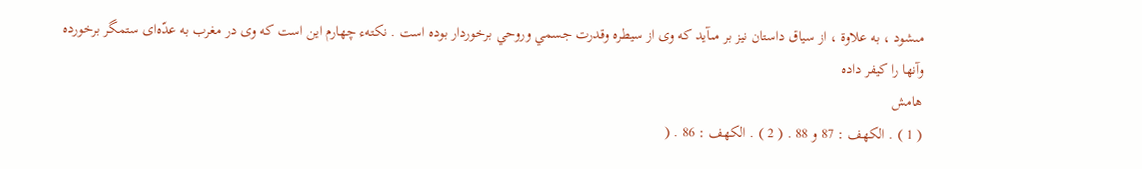مىشود ، به علاوة ، از سياق داستان نيز بر مىآيد كه وى از سيطره وقدرت جسمي وروحي برخوردار بوده است . نكتهء چهارم اين است كه وى در مغرب به عدّه‌اى ستمگر برخورده وآنها را كيفر داده
هامش
( 1 ) . الكهف : 87 و 88 . ( 2 ) . الكهف : 86 . (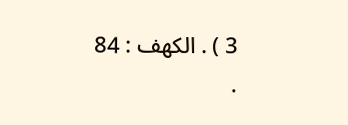3 ) . الكهف : 84 .